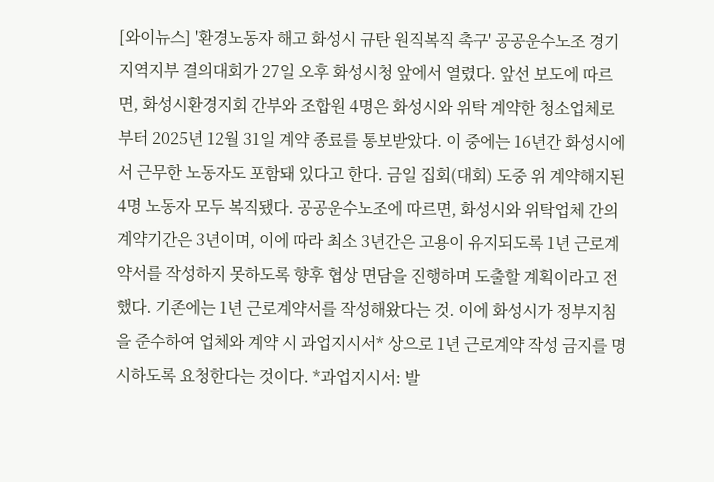[와이뉴스] '환경노동자 해고 화성시 규탄 원직복직 촉구' 공공운수노조 경기지역지부 결의대회가 27일 오후 화성시청 앞에서 열렸다. 앞선 보도에 따르면, 화성시환경지회 간부와 조합원 4명은 화성시와 위탁 계약한 청소업체로부터 2025년 12월 31일 계약 종료를 통보받았다. 이 중에는 16년간 화성시에서 근무한 노동자도 포함돼 있다고 한다. 금일 집회(대회) 도중 위 계약해지된 4명 노동자 모두 복직됐다. 공공운수노조에 따르면, 화성시와 위탁업체 간의 계약기간은 3년이며, 이에 따라 최소 3년간은 고용이 유지되도록 1년 근로계약서를 작성하지 못하도록 향후 협상 면담을 진행하며 도출할 계획이라고 전했다. 기존에는 1년 근로계약서를 작성해왔다는 것. 이에 화성시가 정부지침을 준수하여 업체와 계약 시 과업지시서* 상으로 1년 근로계약 작성 금지를 명시하도록 요청한다는 것이다. *과업지시서: 발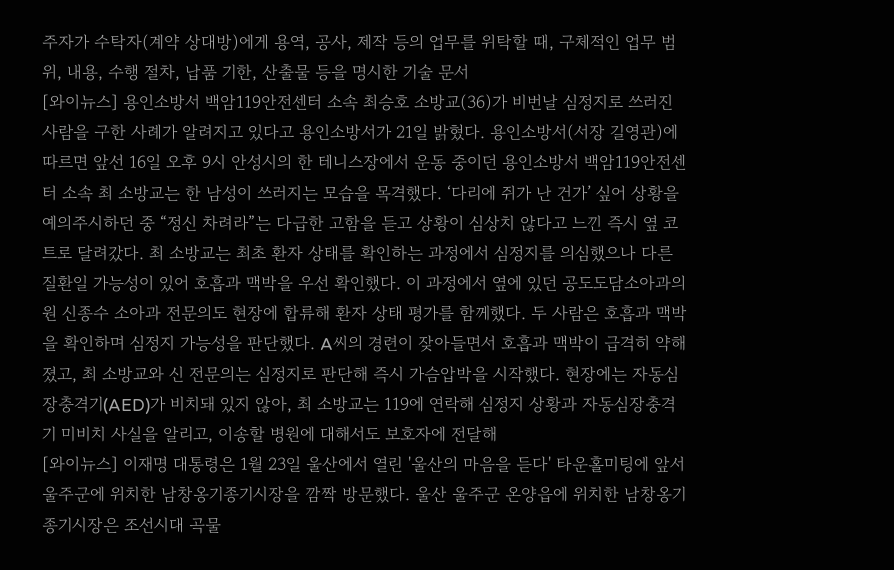주자가 수탁자(계약 상대방)에게 용역, 공사, 제작 등의 업무를 위탁할 때, 구체적인 업무 범위, 내용, 수행 절차, 납품 기한, 산출물 등을 명시한 기술 문서
[와이뉴스] 용인소방서 백암119안전센터 소속 최승호 소방교(36)가 비번날 심정지로 쓰러진 사람을 구한 사례가 알려지고 있다고 용인소방서가 21일 밝혔다. 용인소방서(서장 길영관)에 따르면 앞선 16일 오후 9시 안성시의 한 테니스장에서 운동 중이던 용인소방서 백암119안전센터 소속 최 소방교는 한 남성이 쓰러지는 모습을 목격했다. ‘다리에 쥐가 난 건가’ 싶어 상황을 예의주시하던 중 “정신 차려라”는 다급한 고함을 듣고 상황이 심상치 않다고 느낀 즉시 옆 코트로 달려갔다. 최 소방교는 최초 환자 상태를 확인하는 과정에서 심정지를 의심했으나 다른 질환일 가능성이 있어 호흡과 맥박을 우선 확인했다. 이 과정에서 옆에 있던 공도도담소아과의원 신종수 소아과 전문의도 현장에 합류해 환자 상태 평가를 함께했다. 두 사람은 호흡과 맥박을 확인하며 심정지 가능성을 판단했다. A씨의 경련이 잦아들면서 호흡과 맥박이 급격히 약해졌고, 최 소방교와 신 전문의는 심정지로 판단해 즉시 가슴압박을 시작했다. 현장에는 자동심장충격기(AED)가 비치돼 있지 않아, 최 소방교는 119에 연락해 심정지 상황과 자동심장충격기 미비치 사실을 알리고, 이송할 병원에 대해서도 보호자에 전달해
[와이뉴스] 이재명 대통령은 1월 23일 울산에서 열린 '울산의 마음을 듣다' 타운홀미팅에 앞서 울주군에 위치한 남창옹기종기시장을 깜짝 방문했다. 울산 울주군 온양읍에 위치한 남창옹기종기시장은 조선시대 곡물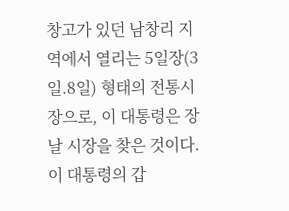창고가 있던 남창리 지역에서 열리는 5일장(3일.8일) 형태의 전통시장으로, 이 대통령은 장날 시장을 찾은 것이다. 이 대통령의 갑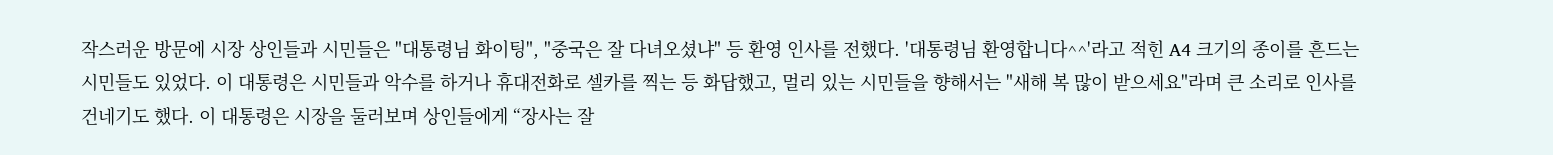작스러운 방문에 시장 상인들과 시민들은 "대통령님 화이팅", "중국은 잘 다녀오셨냐" 등 환영 인사를 전했다. '대통령님 환영합니다^^'라고 적힌 A4 크기의 종이를 흔드는 시민들도 있었다. 이 대통령은 시민들과 악수를 하거나 휴대전화로 셀카를 찍는 등 화답했고, 멀리 있는 시민들을 향해서는 "새해 복 많이 받으세요"라며 큰 소리로 인사를 건네기도 했다. 이 대통령은 시장을 둘러보며 상인들에게 “장사는 잘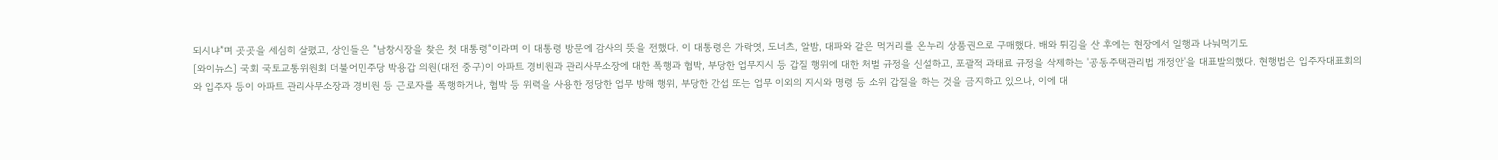되시냐”며 곳곳을 세심히 살폈고, 상인들은 ”남창시장을 찾은 첫 대통령“이라며 이 대통령 방문에 감사의 뜻을 전했다. 이 대통령은 가락엿, 도너츠, 알밤, 대파와 같은 먹거리를 온누리 상품권으로 구매했다. 배와 튀김을 산 후에는 현장에서 일행과 나눠먹기도
[와이뉴스] 국회 국토교통위원회 더불어민주당 박용갑 의원(대전 중구)이 아파트 경비원과 관리사무소장에 대한 폭행과 협박, 부당한 업무지시 등 갑질 행위에 대한 처벌 규정을 신설하고, 포괄적 과태료 규정을 삭제하는 '공동주택관리법 개정안'을 대표발의했다. 현행법은 입주자대표회의와 입주자 등이 아파트 관리사무소장과 경비원 등 근로자를 폭행하거나, 협박 등 위력을 사용한 정당한 업무 방해 행위, 부당한 간섭 또는 업무 이외의 지시와 명령 등 소위 갑질을 하는 것을 금지하고 있으나, 이에 대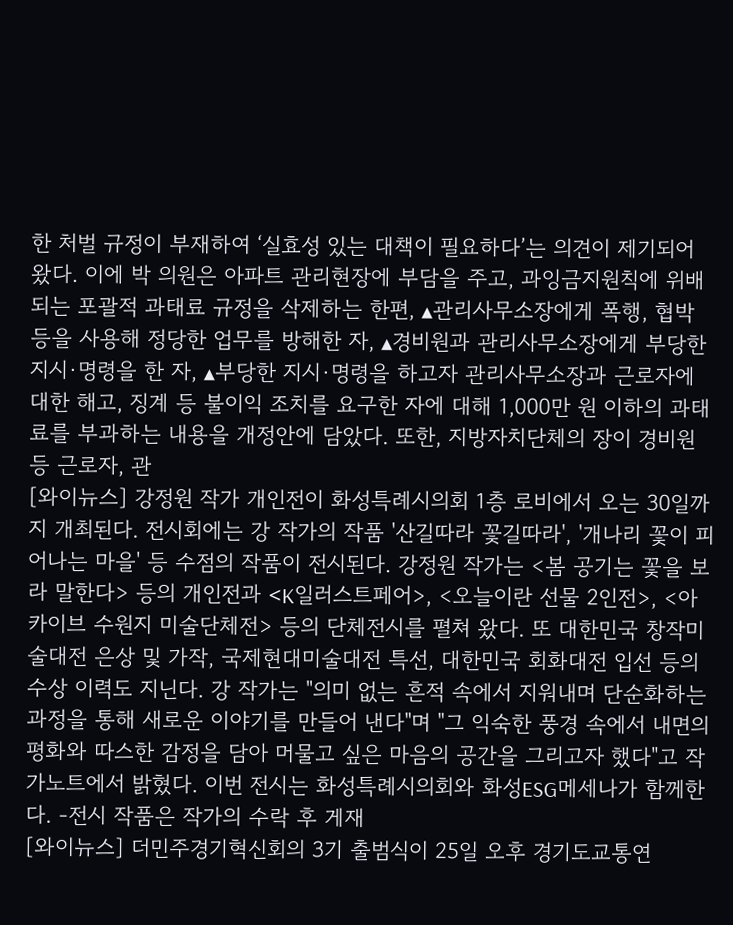한 처벌 규정이 부재하여 ‘실효성 있는 대책이 필요하다’는 의견이 제기되어 왔다. 이에 박 의원은 아파트 관리현장에 부담을 주고, 과잉금지원칙에 위배되는 포괄적 과태료 규정을 삭제하는 한편, ▴관리사무소장에게 폭행, 협박 등을 사용해 정당한 업무를 방해한 자, ▴경비원과 관리사무소장에게 부당한 지시·명령을 한 자, ▴부당한 지시·명령을 하고자 관리사무소장과 근로자에 대한 해고, 징계 등 불이익 조치를 요구한 자에 대해 1,000만 원 이하의 과태료를 부과하는 내용을 개정안에 담았다. 또한, 지방자치단체의 장이 경비원 등 근로자, 관
[와이뉴스] 강정원 작가 개인전이 화성특례시의회 1층 로비에서 오는 30일까지 개최된다. 전시회에는 강 작가의 작품 '산길따라 꽃길따라', '개나리 꽃이 피어나는 마을' 등 수점의 작품이 전시된다. 강정원 작가는 <봄 공기는 꽃을 보라 말한다> 등의 개인전과 <K일러스트페어>, <오늘이란 선물 2인전>, <아카이브 수원지 미술단체전> 등의 단체전시를 펼쳐 왔다. 또 대한민국 창작미술대전 은상 및 가작, 국제현대미술대전 특선, 대한민국 회화대전 입선 등의 수상 이력도 지닌다. 강 작가는 "의미 없는 흔적 속에서 지워내며 단순화하는 과정을 통해 새로운 이야기를 만들어 낸다"며 "그 익숙한 풍경 속에서 내면의 평화와 따스한 감정을 담아 머물고 싶은 마음의 공간을 그리고자 했다"고 작가노트에서 밝혔다. 이번 전시는 화성특례시의회와 화성ESG메세나가 함께한다. -전시 작품은 작가의 수락 후 게재
[와이뉴스] 더민주경기혁신회의 3기 출범식이 25일 오후 경기도교통연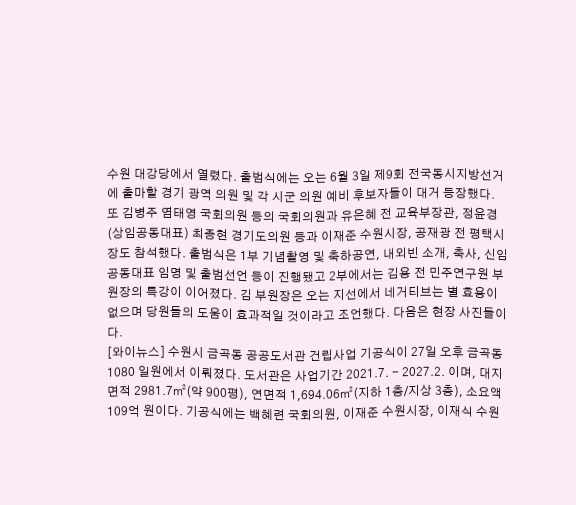수원 대강당에서 열렸다. 출범식에는 오는 6월 3일 제9회 전국동시지방선거에 출마할 경기 광역 의원 및 각 시군 의원 예비 후보자들이 대거 등장했다. 또 김병주 염태영 국회의원 등의 국회의원과 유은혜 전 교육부장관, 정윤경(상임공동대표) 최종현 경기도의원 등과 이재준 수원시장, 공재광 전 평택시장도 참석했다. 출범식은 1부 기념촬영 및 축하공연, 내외빈 소개, 축사, 신임공동대표 임명 및 출범선언 등이 진행됐고 2부에서는 김용 전 민주연구원 부원장의 특강이 이어졌다. 김 부원장은 오는 지선에서 네거티브는 별 효용이 없으며 당원들의 도움이 효과적일 것이라고 조언했다. 다음은 현장 사진들이다.
[와이뉴스] 수원시 금곡동 공공도서관 건립사업 기공식이 27일 오후 금곡동 1080 일원에서 이뤄졌다. 도서관은 사업기간 2021.7. - 2027.2. 이며, 대지면적 2981.7㎡(약 900평), 연면적 1,694.06㎡(지하 1층/지상 3층), 소요액 109억 원이다. 기공식에는 백혜련 국회의원, 이재준 수원시장, 이재식 수원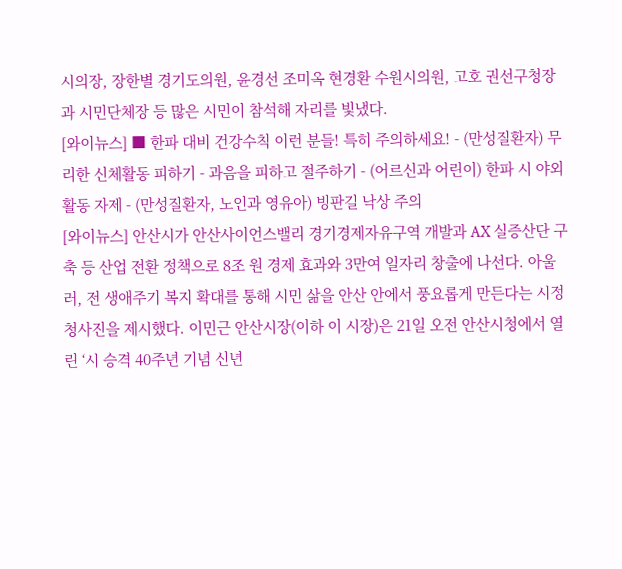시의장, 장한별 경기도의원, 윤경선 조미옥 현경환 수원시의원, 고호 권선구청장과 시민단체장 등 많은 시민이 참석해 자리를 빛냈다.
[와이뉴스] ■ 한파 대비 건강수칙 이런 분들! 특히 주의하세요! - (만성질환자) 무리한 신체활동 피하기 - 과음을 피하고 절주하기 - (어르신과 어린이) 한파 시 야외활동 자제 - (만성질환자, 노인과 영유아) 빙판길 낙상 주의
[와이뉴스] 안산시가 안산사이언스밸리 경기경제자유구역 개발과 AX 실증산단 구축 등 산업 전환 정책으로 8조 원 경제 효과와 3만여 일자리 창출에 나선다. 아울러, 전 생애주기 복지 확대를 통해 시민 삶을 안산 안에서 풍요롭게 만든다는 시정 청사진을 제시했다. 이민근 안산시장(이하 이 시장)은 21일 오전 안산시청에서 열린 ‘시 승격 40주년 기념 신년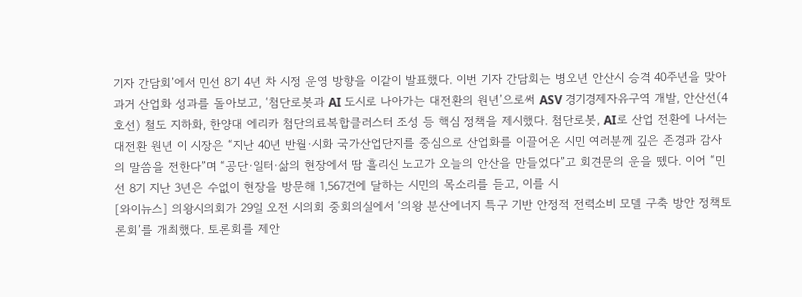기자 간담회’에서 민선 8기 4년 차 시정 운영 방향을 이같이 발표했다. 이번 기자 간담회는 병오년 안산시 승격 40주년을 맞아 과거 산업화 성과를 돌아보고, ‘첨단로봇과 AI 도시로 나아가는 대전환의 원년’으로써 ASV 경기경제자유구역 개발, 안산선(4호선) 철도 지하화, 한양대 에리카 첨단의료복합클러스터 조성 등 핵심 정책을 제시했다. 첨단로봇, AI로 산업 전환에 나서는 대전환 원년 이 시장은 “지난 40년 반월·시화 국가산업단지를 중심으로 산업화를 이끌어온 시민 여러분께 깊은 존경과 감사의 말씀을 전한다”며 “공단·일터·삶의 현장에서 땀 흘리신 노고가 오늘의 안산을 만들었다”고 회견문의 운을 뗐다. 이어 “민선 8기 지난 3년은 수없이 현장을 방문해 1,567건에 달하는 시민의 목소리를 듣고, 이를 시
[와이뉴스] 의왕시의회가 29일 오전 시의회 중회의실에서 ‘의왕 분산에너지 특구 기반 안정적 전력소비 모델 구축 방안 정책토론회’를 개최했다. 토론회를 제안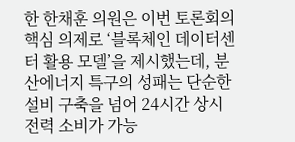한 한채훈 의원은 이번 토론회의 핵심 의제로 ‘블록체인 데이터센터 활용 모델’을 제시했는데, 분산에너지 특구의 성패는 단순한 설비 구축을 넘어 24시간 상시 전력 소비가 가능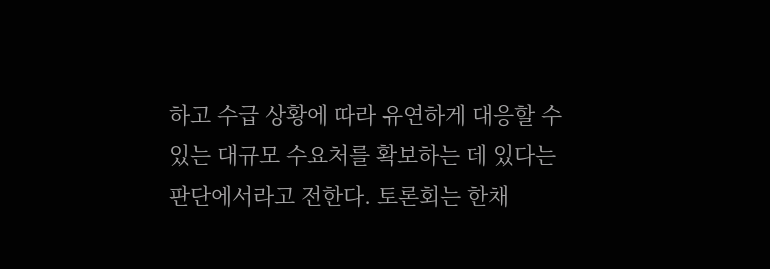하고 수급 상황에 따라 유연하게 대응할 수 있는 대규모 수요처를 확보하는 데 있다는 판단에서라고 전한다. 토론회는 한채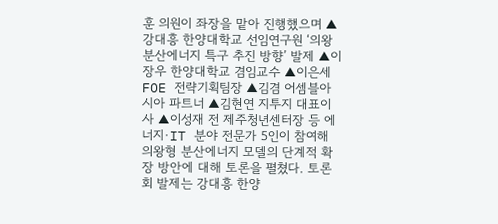훈 의원이 좌장을 맡아 진행했으며 ▲강대흥 한양대학교 선임연구원 ‘의왕 분산에너지 특구 추진 방향’ 발제 ▲이장우 한양대학교 겸임교수 ▲이은세 FOE 전략기획팀장 ▲김겸 어셈블아시아 파트너 ▲김현연 지투지 대표이사 ▲이성재 전 제주청년센터장 등 에너지·IT 분야 전문가 5인이 참여해 의왕형 분산에너지 모델의 단계적 확장 방안에 대해 토론을 펼쳤다. 토론회 발제는 강대흥 한양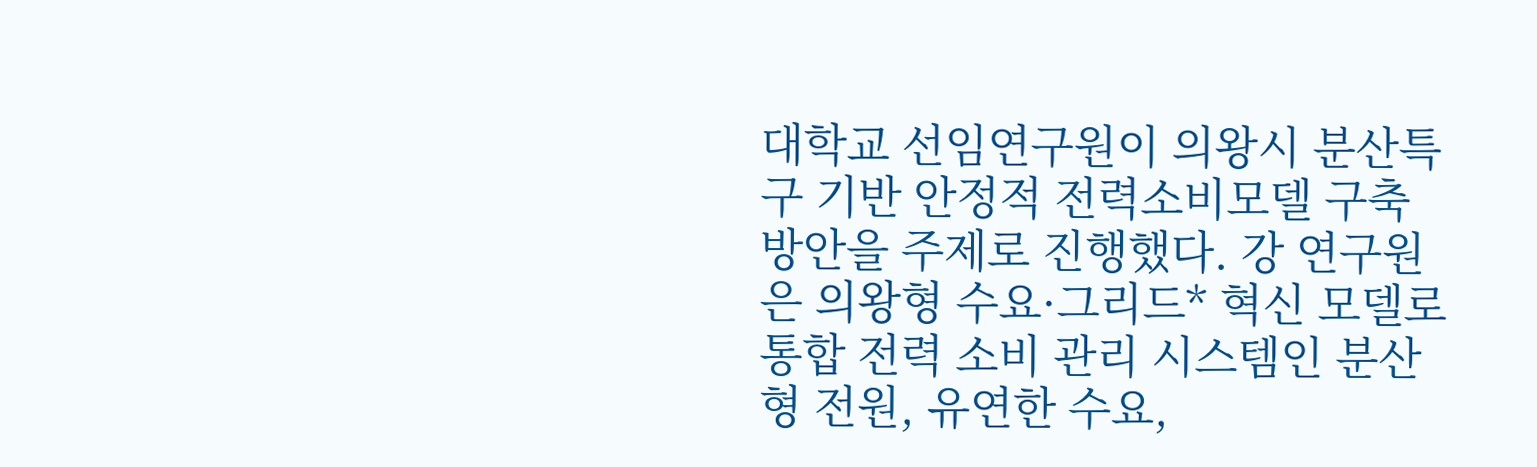대학교 선임연구원이 의왕시 분산특구 기반 안정적 전력소비모델 구축 방안을 주제로 진행했다. 강 연구원은 의왕형 수요·그리드* 혁신 모델로 통합 전력 소비 관리 시스템인 분산형 전원, 유연한 수요,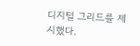디지털 그리드를 제시했다.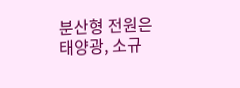분산형 전원은 태양광, 소규